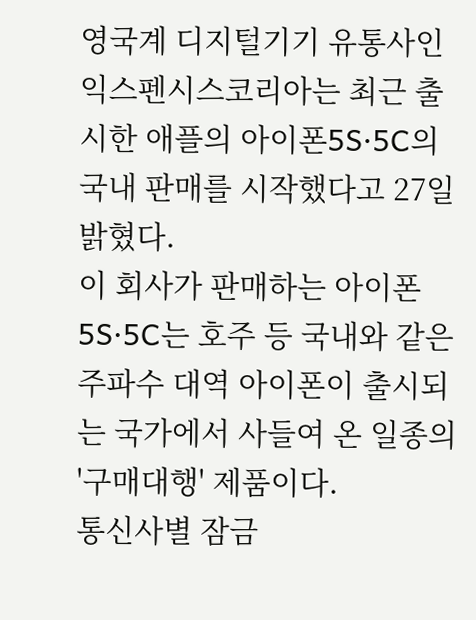영국계 디지털기기 유통사인 익스펜시스코리아는 최근 출시한 애플의 아이폰5S·5C의 국내 판매를 시작했다고 27일 밝혔다.
이 회사가 판매하는 아이폰5S·5C는 호주 등 국내와 같은 주파수 대역 아이폰이 출시되는 국가에서 사들여 온 일종의 '구매대행' 제품이다.
통신사별 잠금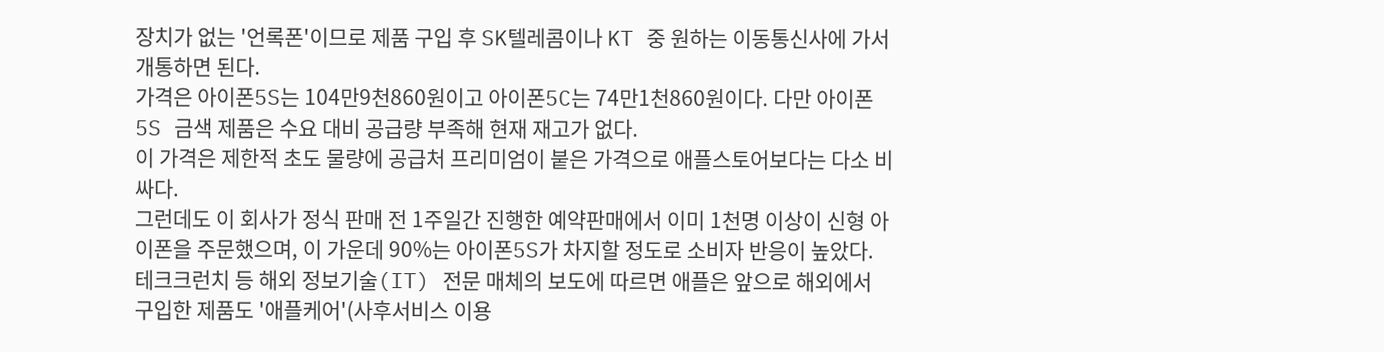장치가 없는 '언록폰'이므로 제품 구입 후 SK텔레콤이나 KT 중 원하는 이동통신사에 가서 개통하면 된다.
가격은 아이폰5S는 104만9천860원이고 아이폰5C는 74만1천860원이다. 다만 아이폰5S 금색 제품은 수요 대비 공급량 부족해 현재 재고가 없다.
이 가격은 제한적 초도 물량에 공급처 프리미엄이 붙은 가격으로 애플스토어보다는 다소 비싸다.
그런데도 이 회사가 정식 판매 전 1주일간 진행한 예약판매에서 이미 1천명 이상이 신형 아이폰을 주문했으며, 이 가운데 90%는 아이폰5S가 차지할 정도로 소비자 반응이 높았다.
테크크런치 등 해외 정보기술(IT) 전문 매체의 보도에 따르면 애플은 앞으로 해외에서 구입한 제품도 '애플케어'(사후서비스 이용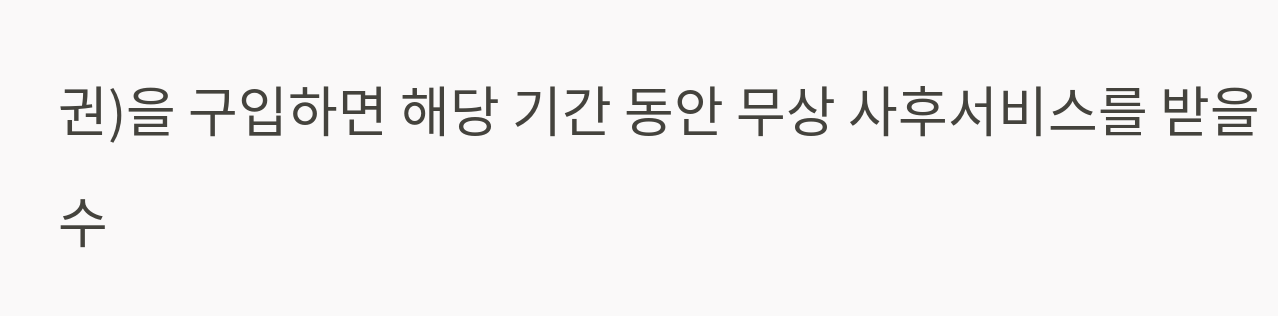권)을 구입하면 해당 기간 동안 무상 사후서비스를 받을 수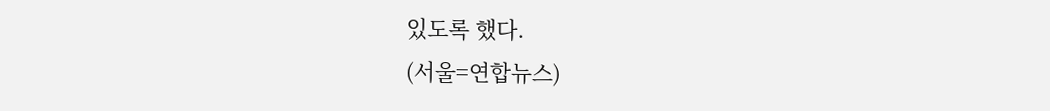있도록 했다.
(서울=연합뉴스)